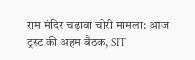राम मंदिर चढ़ावा चोरी मामला: आज ट्रस्ट की अहम बैठक, SIT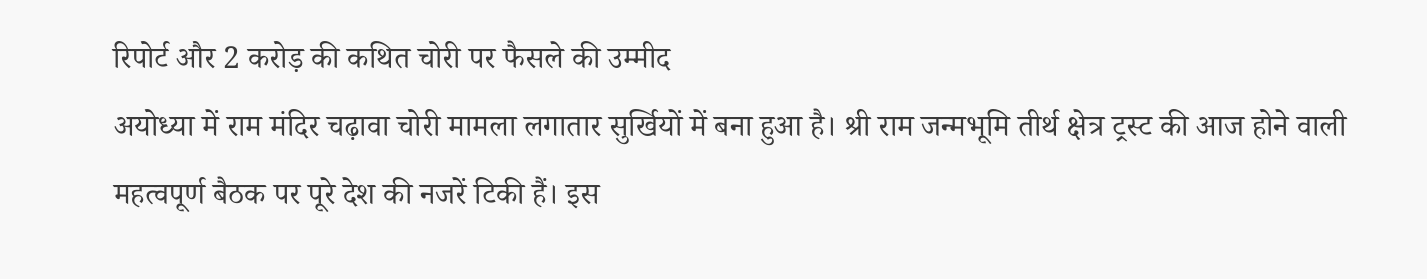रिपोर्ट और 2 करोड़ की कथित चोरी पर फैसले की उम्मीद
अयोध्या में राम मंदिर चढ़ावा चोरी मामला लगातार सुर्खियों में बना हुआ है। श्री राम जन्मभूमि तीर्थ क्षेत्र ट्रस्ट की आज होने वाली महत्वपूर्ण बैठक पर पूरे देश की नजरें टिकी हैं। इस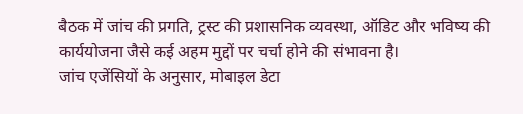बैठक में जांच की प्रगति, ट्रस्ट की प्रशासनिक व्यवस्था, ऑडिट और भविष्य की कार्ययोजना जैसे कई अहम मुद्दों पर चर्चा होने की संभावना है।
जांच एजेंसियों के अनुसार, मोबाइल डेटा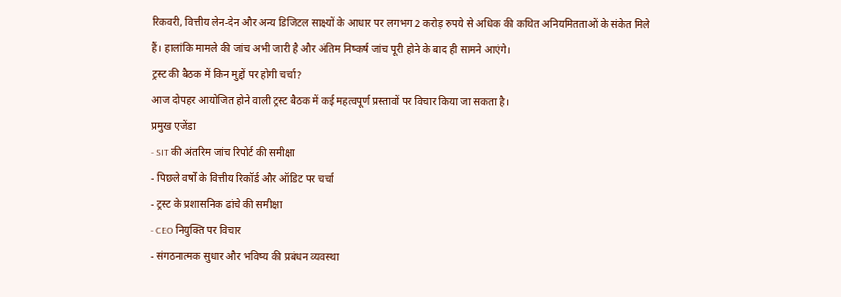रिकवरी, वित्तीय लेन-देन और अन्य डिजिटल साक्ष्यों के आधार पर लगभग 2 करोड़ रुपये से अधिक की कथित अनियमितताओं के संकेत मिले हैं। हालांकि मामले की जांच अभी जारी है और अंतिम निष्कर्ष जांच पूरी होने के बाद ही सामने आएंगे।
ट्रस्ट की बैठक में किन मुद्दों पर होगी चर्चा?
आज दोपहर आयोजित होने वाली ट्रस्ट बैठक में कई महत्वपूर्ण प्रस्तावों पर विचार किया जा सकता है।
प्रमुख एजेंडा
- SIT की अंतरिम जांच रिपोर्ट की समीक्षा
- पिछले वर्षों के वित्तीय रिकॉर्ड और ऑडिट पर चर्चा
- ट्रस्ट के प्रशासनिक ढांचे की समीक्षा
- CEO नियुक्ति पर विचार
- संगठनात्मक सुधार और भविष्य की प्रबंधन व्यवस्था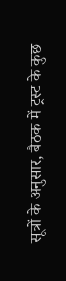सूत्रों के अनुसार, बैठक में ट्रस्ट के कुछ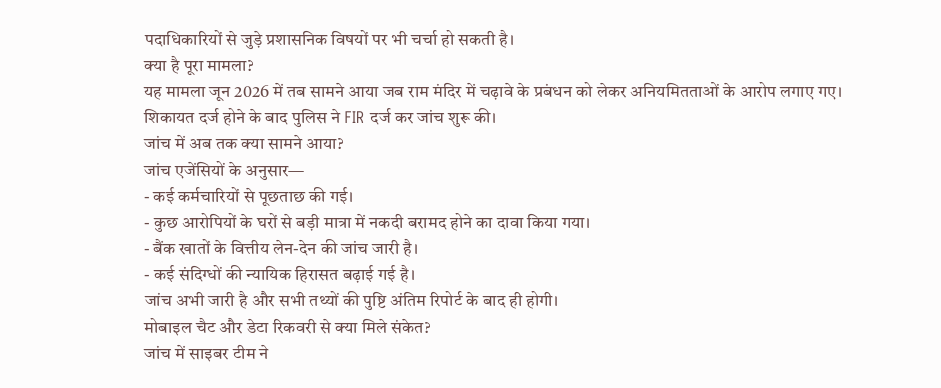पदाधिकारियों से जुड़े प्रशासनिक विषयों पर भी चर्चा हो सकती है।
क्या है पूरा मामला?
यह मामला जून 2026 में तब सामने आया जब राम मंदिर में चढ़ावे के प्रबंधन को लेकर अनियमितताओं के आरोप लगाए गए। शिकायत दर्ज होने के बाद पुलिस ने FIR दर्ज कर जांच शुरू की।
जांच में अब तक क्या सामने आया?
जांच एजेंसियों के अनुसार—
- कई कर्मचारियों से पूछताछ की गई।
- कुछ आरोपियों के घरों से बड़ी मात्रा में नकदी बरामद होने का दावा किया गया।
- बैंक खातों के वित्तीय लेन-देन की जांच जारी है।
- कई संदिग्धों की न्यायिक हिरासत बढ़ाई गई है।
जांच अभी जारी है और सभी तथ्यों की पुष्टि अंतिम रिपोर्ट के बाद ही होगी।
मोबाइल चैट और डेटा रिकवरी से क्या मिले संकेत?
जांच में साइबर टीम ने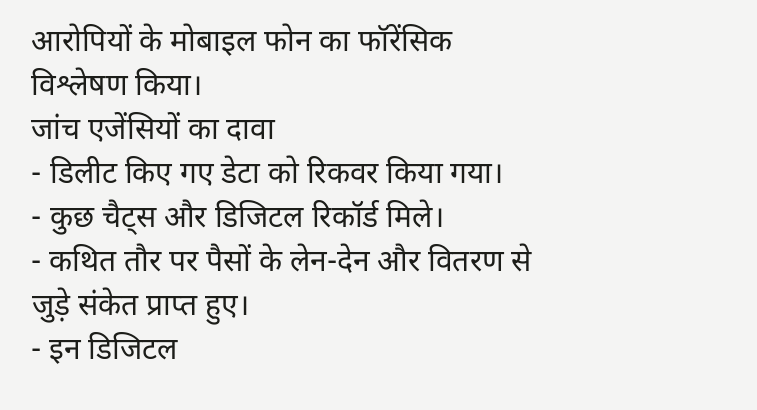आरोपियों के मोबाइल फोन का फॉरेंसिक विश्लेषण किया।
जांच एजेंसियों का दावा
- डिलीट किए गए डेटा को रिकवर किया गया।
- कुछ चैट्स और डिजिटल रिकॉर्ड मिले।
- कथित तौर पर पैसों के लेन-देन और वितरण से जुड़े संकेत प्राप्त हुए।
- इन डिजिटल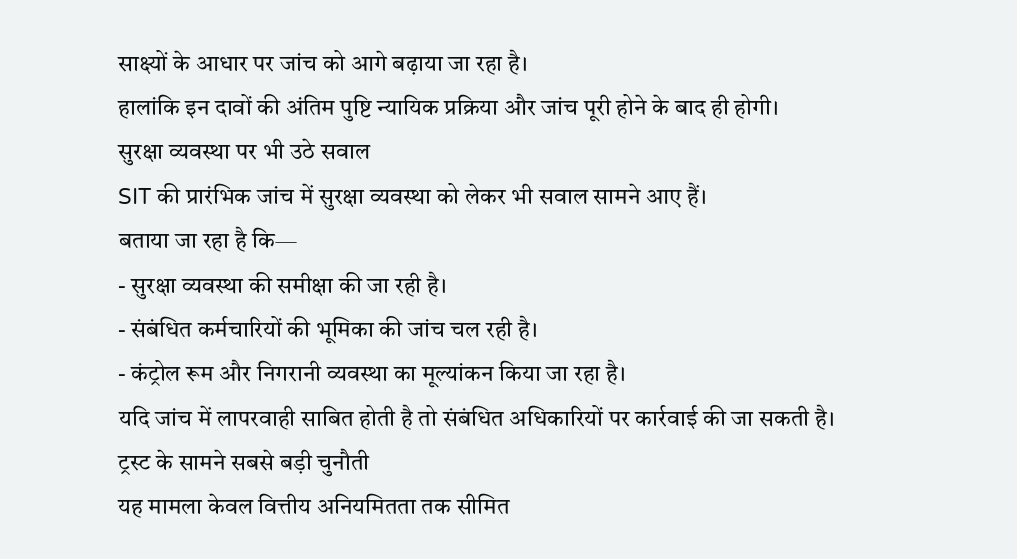साक्ष्यों के आधार पर जांच को आगे बढ़ाया जा रहा है।
हालांकि इन दावों की अंतिम पुष्टि न्यायिक प्रक्रिया और जांच पूरी होने के बाद ही होगी।
सुरक्षा व्यवस्था पर भी उठे सवाल
SIT की प्रारंभिक जांच में सुरक्षा व्यवस्था को लेकर भी सवाल सामने आए हैं।
बताया जा रहा है कि—
- सुरक्षा व्यवस्था की समीक्षा की जा रही है।
- संबंधित कर्मचारियों की भूमिका की जांच चल रही है।
- कंट्रोल रूम और निगरानी व्यवस्था का मूल्यांकन किया जा रहा है।
यदि जांच में लापरवाही साबित होती है तो संबंधित अधिकारियों पर कार्रवाई की जा सकती है।
ट्रस्ट के सामने सबसे बड़ी चुनौती
यह मामला केवल वित्तीय अनियमितता तक सीमित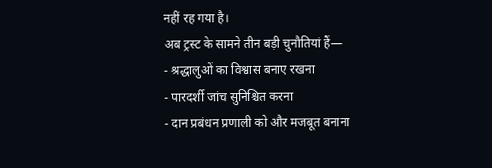नहीं रह गया है।
अब ट्रस्ट के सामने तीन बड़ी चुनौतियां हैं—
- श्रद्धालुओं का विश्वास बनाए रखना
- पारदर्शी जांच सुनिश्चित करना
- दान प्रबंधन प्रणाली को और मजबूत बनाना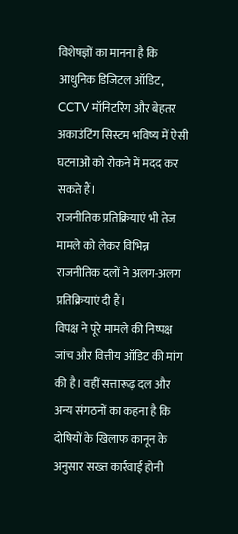विशेषज्ञों का मानना है कि आधुनिक डिजिटल ऑडिट, CCTV मॉनिटरिंग और बेहतर अकाउंटिंग सिस्टम भविष्य में ऐसी घटनाओं को रोकने में मदद कर सकते हैं।
राजनीतिक प्रतिक्रियाएं भी तेज
मामले को लेकर विभिन्न राजनीतिक दलों ने अलग-अलग प्रतिक्रियाएं दी हैं।
विपक्ष ने पूरे मामले की निष्पक्ष जांच और वित्तीय ऑडिट की मांग की है। वहीं सत्तारूढ़ दल और अन्य संगठनों का कहना है कि दोषियों के खिलाफ कानून के अनुसार सख्त कार्रवाई होनी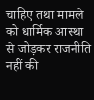चाहिए तथा मामले को धार्मिक आस्था से जोड़कर राजनीति नहीं की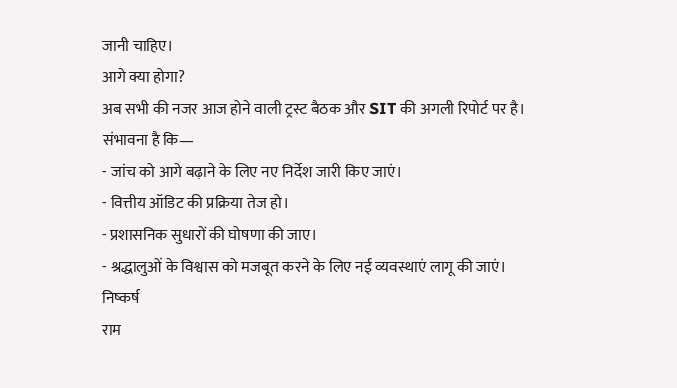जानी चाहिए।
आगे क्या होगा?
अब सभी की नजर आज होने वाली ट्रस्ट बैठक और SIT की अगली रिपोर्ट पर है।
संभावना है कि—
- जांच को आगे बढ़ाने के लिए नए निर्देश जारी किए जाएं।
- वित्तीय ऑडिट की प्रक्रिया तेज हो।
- प्रशासनिक सुधारों की घोषणा की जाए।
- श्रद्धालुओं के विश्वास को मजबूत करने के लिए नई व्यवस्थाएं लागू की जाएं।
निष्कर्ष
राम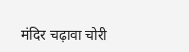मंदिर चढ़ावा चोरी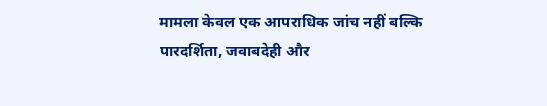मामला केवल एक आपराधिक जांच नहीं बल्कि पारदर्शिता, जवाबदेही और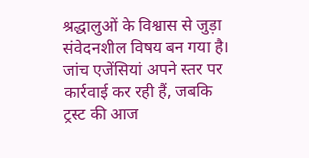श्रद्धालुओं के विश्वास से जुड़ा संवेदनशील विषय बन गया है। जांच एजेंसियां अपने स्तर पर कार्रवाई कर रही हैं, जबकि ट्रस्ट की आज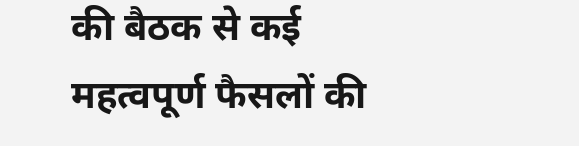की बैठक से कई महत्वपूर्ण फैसलों की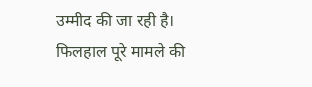उम्मीद की जा रही है।
फिलहाल पूरे मामले की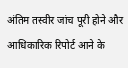अंतिम तस्वीर जांच पूरी होने और आधिकारिक रिपोर्ट आने के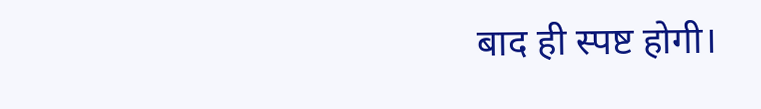बाद ही स्पष्ट होगी।